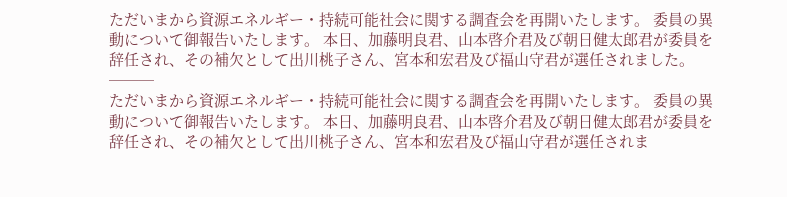ただいまから資源エネルギー・持続可能社会に関する調査会を再開いたします。 委員の異動について御報告いたします。 本日、加藤明良君、山本啓介君及び朝日健太郎君が委員を辞任され、その補欠として出川桃子さん、宮本和宏君及び福山守君が選任されました。 ───
ただいまから資源エネルギー・持続可能社会に関する調査会を再開いたします。 委員の異動について御報告いたします。 本日、加藤明良君、山本啓介君及び朝日健太郎君が委員を辞任され、その補欠として出川桃子さん、宮本和宏君及び福山守君が選任されま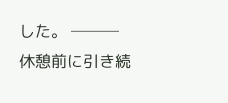した。 ───
休憩前に引き続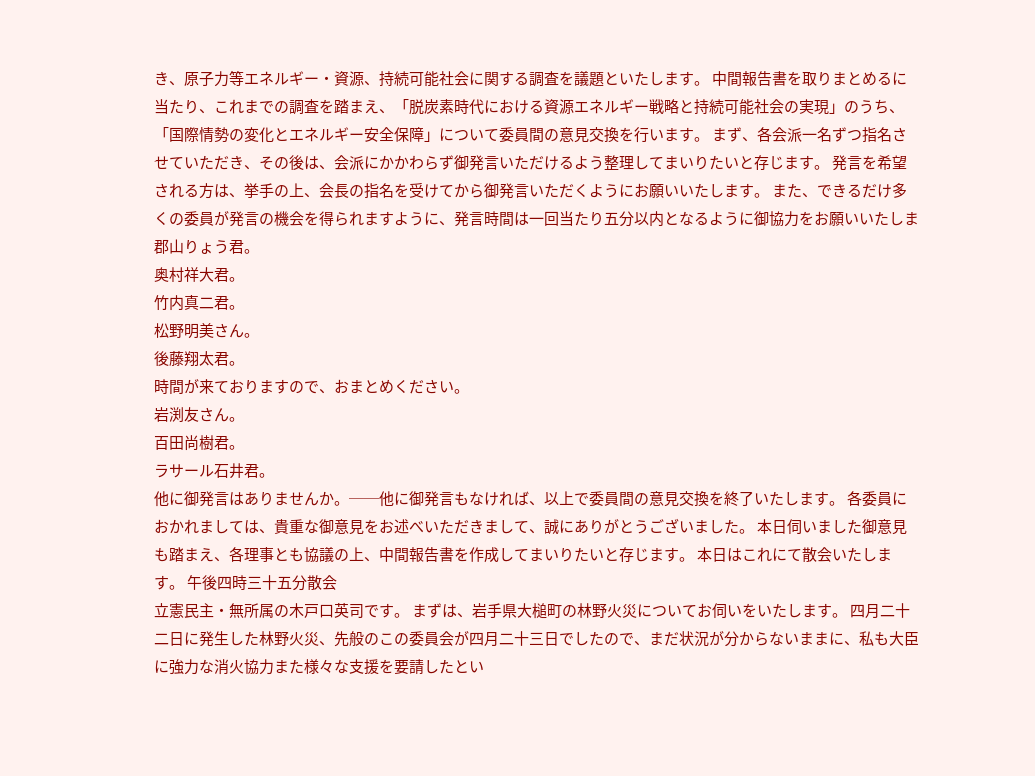き、原子力等エネルギー・資源、持続可能社会に関する調査を議題といたします。 中間報告書を取りまとめるに当たり、これまでの調査を踏まえ、「脱炭素時代における資源エネルギー戦略と持続可能社会の実現」のうち、「国際情勢の変化とエネルギー安全保障」について委員間の意見交換を行います。 まず、各会派一名ずつ指名させていただき、その後は、会派にかかわらず御発言いただけるよう整理してまいりたいと存じます。 発言を希望される方は、挙手の上、会長の指名を受けてから御発言いただくようにお願いいたします。 また、できるだけ多くの委員が発言の機会を得られますように、発言時間は一回当たり五分以内となるように御協力をお願いいたしま
郡山りょう君。
奥村祥大君。
竹内真二君。
松野明美さん。
後藤翔太君。
時間が来ておりますので、おまとめください。
岩渕友さん。
百田尚樹君。
ラサール石井君。
他に御発言はありませんか。──他に御発言もなければ、以上で委員間の意見交換を終了いたします。 各委員におかれましては、貴重な御意見をお述べいただきまして、誠にありがとうございました。 本日伺いました御意見も踏まえ、各理事とも協議の上、中間報告書を作成してまいりたいと存じます。 本日はこれにて散会いたします。 午後四時三十五分散会
立憲民主・無所属の木戸口英司です。 まずは、岩手県大槌町の林野火災についてお伺いをいたします。 四月二十二日に発生した林野火災、先般のこの委員会が四月二十三日でしたので、まだ状況が分からないままに、私も大臣に強力な消火協力また様々な支援を要請したとい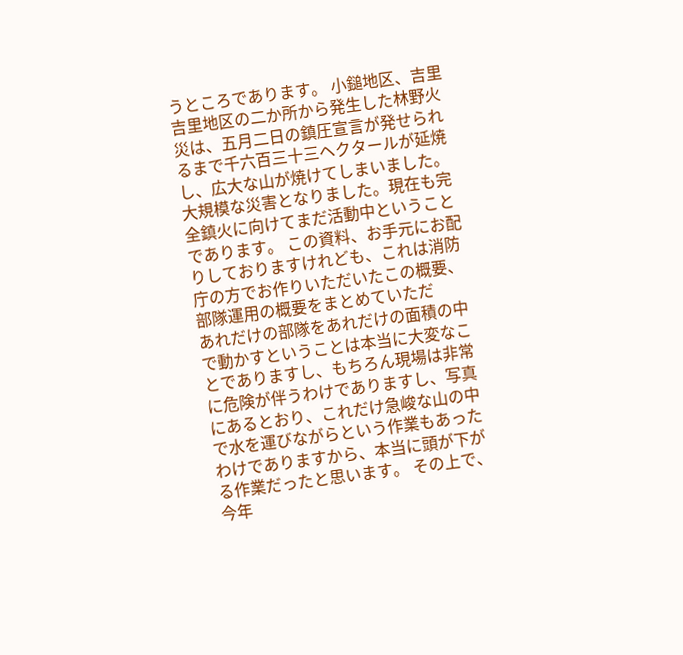うところであります。 小鎚地区、吉里吉里地区の二か所から発生した林野火災は、五月二日の鎮圧宣言が発せられるまで千六百三十三ヘクタールが延焼し、広大な山が焼けてしまいました。大規模な災害となりました。現在も完全鎮火に向けてまだ活動中ということであります。 この資料、お手元にお配りしておりますけれども、これは消防庁の方でお作りいただいたこの概要、部隊運用の概要をまとめていただ
あれだけの部隊をあれだけの面積の中で動かすということは本当に大変なことでありますし、もちろん現場は非常に危険が伴うわけでありますし、写真にあるとおり、これだけ急峻な山の中で水を運びながらという作業もあったわけでありますから、本当に頭が下がる作業だったと思います。 その上で、今年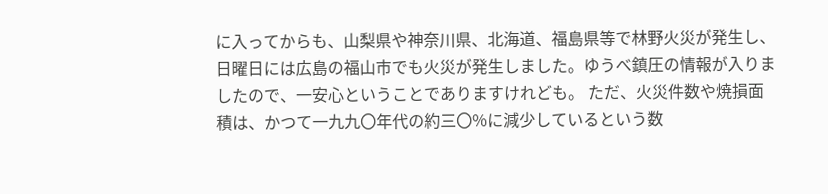に入ってからも、山梨県や神奈川県、北海道、福島県等で林野火災が発生し、日曜日には広島の福山市でも火災が発生しました。ゆうべ鎮圧の情報が入りましたので、一安心ということでありますけれども。 ただ、火災件数や焼損面積は、かつて一九九〇年代の約三〇%に減少しているという数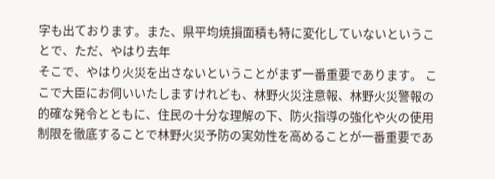字も出ております。また、県平均焼損面積も特に変化していないということで、ただ、やはり去年
そこで、やはり火災を出さないということがまず一番重要であります。 ここで大臣にお伺いいたしますけれども、林野火災注意報、林野火災警報の的確な発令とともに、住民の十分な理解の下、防火指導の強化や火の使用制限を徹底することで林野火災予防の実効性を高めることが一番重要であ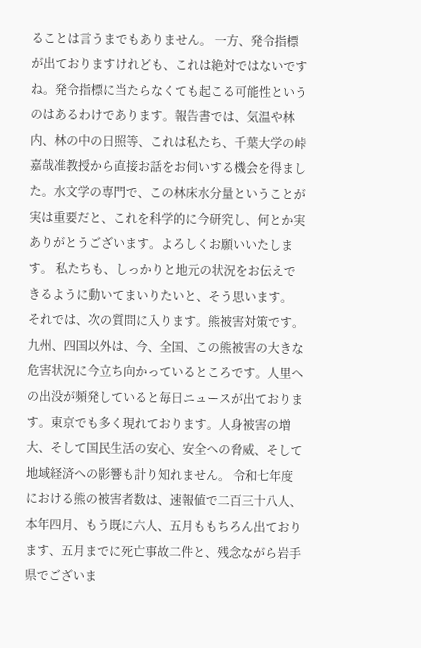ることは言うまでもありません。 一方、発令指標が出ておりますけれども、これは絶対ではないですね。発令指標に当たらなくても起こる可能性というのはあるわけであります。報告書では、気温や林内、林の中の日照等、これは私たち、千葉大学の峠嘉哉准教授から直接お話をお伺いする機会を得ました。水文学の専門で、この林床水分量ということが実は重要だと、これを科学的に今研究し、何とか実
ありがとうございます。よろしくお願いいたします。 私たちも、しっかりと地元の状況をお伝えできるように動いてまいりたいと、そう思います。 それでは、次の質問に入ります。熊被害対策です。 九州、四国以外は、今、全国、この熊被害の大きな危害状況に今立ち向かっているところです。人里への出没が頻発していると毎日ニュースが出ております。東京でも多く現れております。人身被害の増大、そして国民生活の安心、安全への脅威、そして地域経済への影響も計り知れません。 令和七年度における熊の被害者数は、速報値で二百三十八人、本年四月、もう既に六人、五月ももちろん出ております、五月までに死亡事故二件と、残念ながら岩手県でございま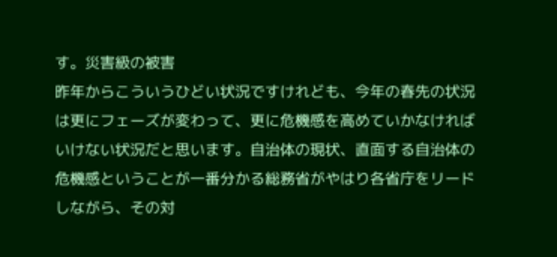す。災害級の被害
昨年からこういうひどい状況ですけれども、今年の春先の状況は更にフェーズが変わって、更に危機感を高めていかなければいけない状況だと思います。自治体の現状、直面する自治体の危機感ということが一番分かる総務省がやはり各省庁をリードしながら、その対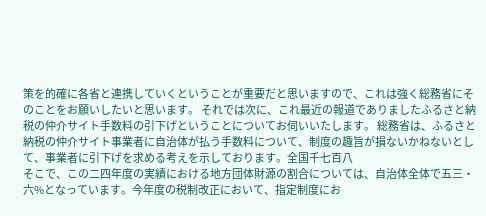策を的確に各省と連携していくということが重要だと思いますので、これは強く総務省にそのことをお願いしたいと思います。 それでは次に、これ最近の報道でありましたふるさと納税の仲介サイト手数料の引下げということについてお伺いいたします。 総務省は、ふるさと納税の仲介サイト事業者に自治体が払う手数料について、制度の趣旨が損ないかねないとして、事業者に引下げを求める考えを示しております。全国千七百八
そこで、この二四年度の実績における地方団体財源の割合については、自治体全体で五三・六%となっています。今年度の税制改正において、指定制度にお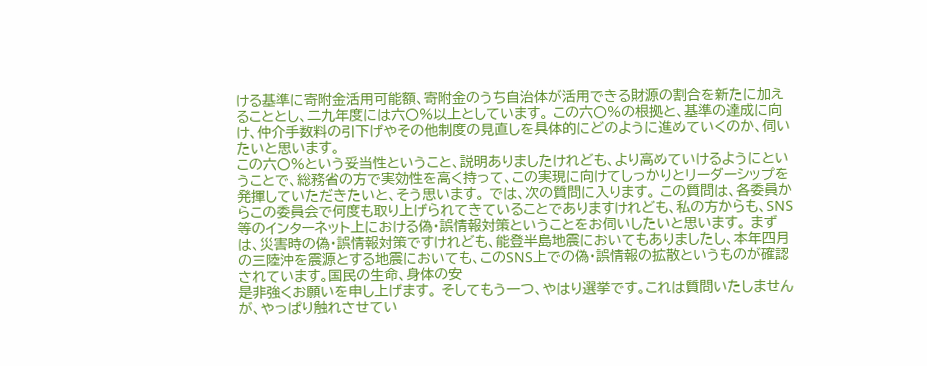ける基準に寄附金活用可能額、寄附金のうち自治体が活用できる財源の割合を新たに加えることとし、二九年度には六〇%以上としています。 この六〇%の根拠と、基準の達成に向け、仲介手数料の引下げやその他制度の見直しを具体的にどのように進めていくのか、伺いたいと思います。
この六〇%という妥当性ということ、説明ありましたけれども、より高めていけるようにということで、総務省の方で実効性を高く持って、この実現に向けてしっかりとリーダーシップを発揮していただきたいと、そう思います。 では、次の質問に入ります。 この質問は、各委員からこの委員会で何度も取り上げられてきていることでありますけれども、私の方からも、SNS等のインターネット上における偽・誤情報対策ということをお伺いしたいと思います。 まずは、災害時の偽・誤情報対策ですけれども、能登半島地震においてもありましたし、本年四月の三陸沖を震源とする地震においても、このSNS上での偽・誤情報の拡散というものが確認されています。国民の生命、身体の安
是非強くお願いを申し上げます。 そしてもう一つ、やはり選挙です。これは質問いたしませんが、やっぱり触れさせてい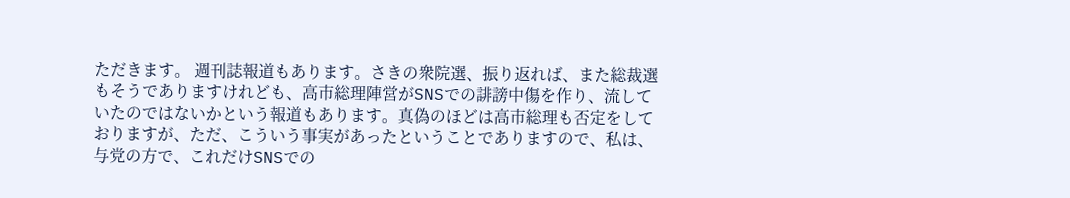ただきます。 週刊誌報道もあります。さきの衆院選、振り返れば、また総裁選もそうでありますけれども、高市総理陣営がSNSでの誹謗中傷を作り、流していたのではないかという報道もあります。真偽のほどは高市総理も否定をしておりますが、ただ、こういう事実があったということでありますので、私は、与党の方で、これだけSNSでの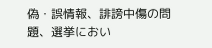偽・誤情報、誹謗中傷の問題、選挙におい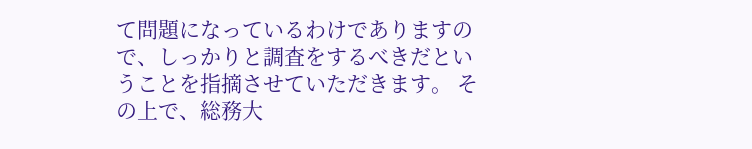て問題になっているわけでありますので、しっかりと調査をするべきだということを指摘させていただきます。 その上で、総務大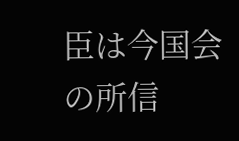臣は今国会の所信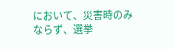において、災害時のみならず、選挙